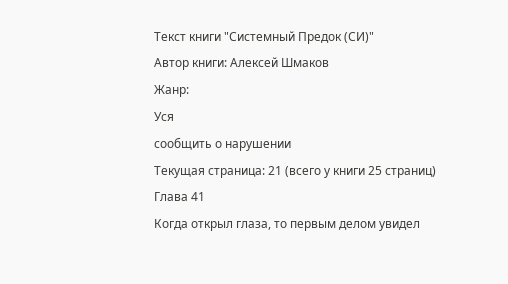Текст книги "Системный Предок (СИ)"
Автор книги: Алексей Шмаков
Жанр:
Уся
сообщить о нарушении
Текущая страница: 21 (всего у книги 25 страниц)
Глава 41
Когда открыл глаза, то первым делом увидел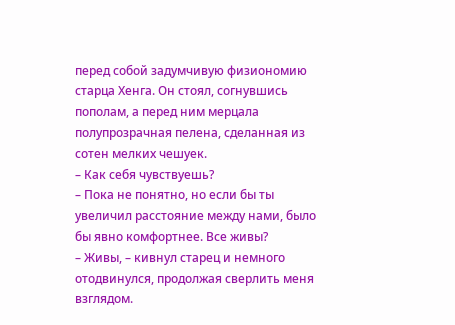перед собой задумчивую физиономию старца Хенга. Он стоял, согнувшись пополам, а перед ним мерцала полупрозрачная пелена, сделанная из сотен мелких чешуек.
– Как себя чувствуешь?
– Пока не понятно, но если бы ты увеличил расстояние между нами, было бы явно комфортнее. Все живы?
– Живы, – кивнул старец и немного отодвинулся, продолжая сверлить меня взглядом.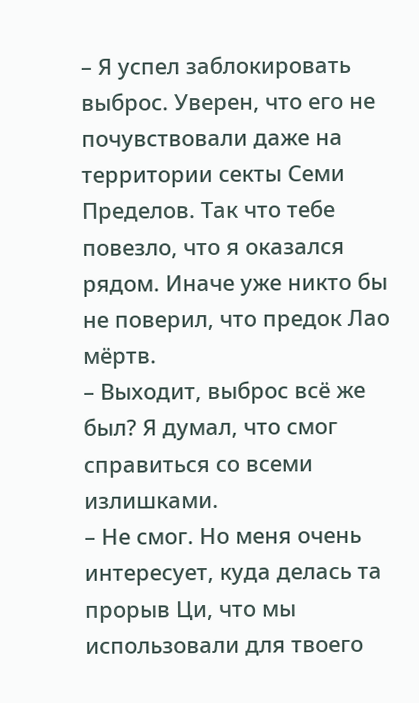– Я успел заблокировать выброс. Уверен, что его не почувствовали даже на территории секты Семи Пределов. Так что тебе повезло, что я оказался рядом. Иначе уже никто бы не поверил, что предок Лао мёртв.
– Выходит, выброс всё же был? Я думал, что смог справиться со всеми излишками.
– Не смог. Но меня очень интересует, куда делась та прорыв Ци, что мы использовали для твоего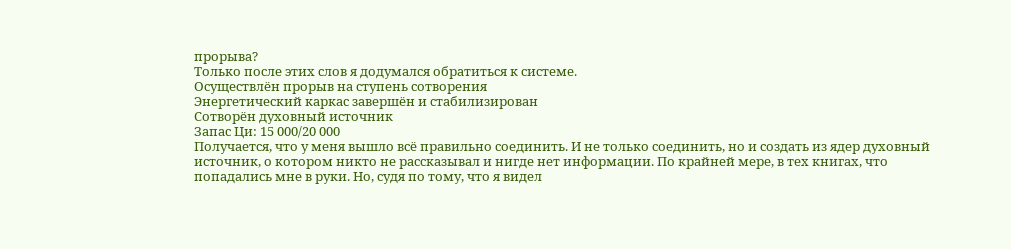прорыва?
Только после этих слов я додумался обратиться к системе.
Осуществлён прорыв на ступень сотворения
Энергетический каркас завершён и стабилизирован
Сотворён духовный источник
Запас Ци: 15 000/20 000
Получается, что у меня вышло всё правильно соединить. И не только соединить, но и создать из ядер духовный источник, о котором никто не рассказывал и нигде нет информации. По крайней мере, в тех книгах, что попадались мне в руки. Но, судя по тому, что я видел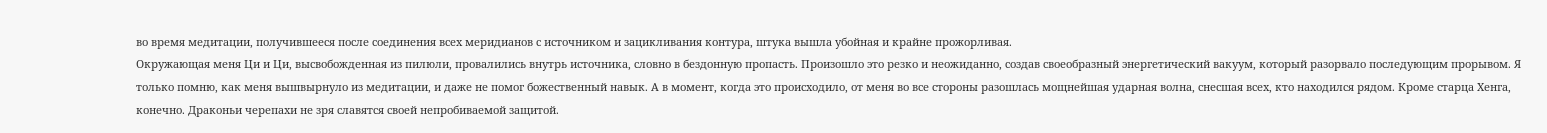во время медитации, получившееся после соединения всех меридианов с источником и зацикливания контура, штука вышла убойная и крайне прожорливая.
Окружающая меня Ци и Ци, высвобожденная из пилюли, провалились внутрь источника, словно в бездонную пропасть. Произошло это резко и неожиданно, создав своеобразный энергетический вакуум, который разорвало последующим прорывом. Я только помню, как меня вышвырнуло из медитации, и даже не помог божественный навык. А в момент, когда это происходило, от меня во все стороны разошлась мощнейшая ударная волна, снесшая всех, кто находился рядом. Кроме старца Хенга, конечно. Драконьи черепахи не зря славятся своей непробиваемой защитой.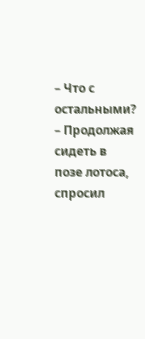– Что с остальными? – Продолжая сидеть в позе лотоса, спросил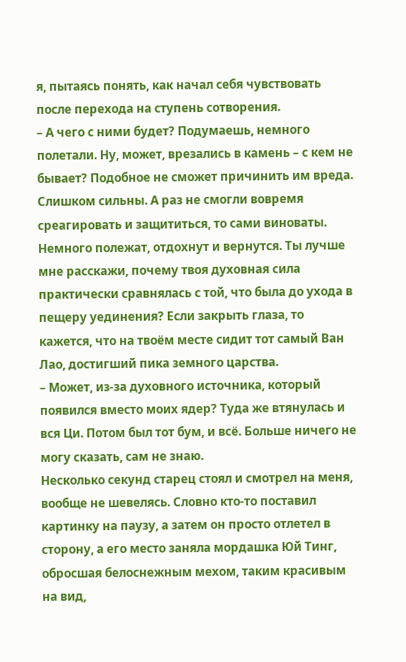я, пытаясь понять, как начал себя чувствовать после перехода на ступень сотворения.
– А чего с ними будет? Подумаешь, немного полетали. Ну, может, врезались в камень – с кем не бывает? Подобное не сможет причинить им вреда. Слишком сильны. А раз не смогли вовремя среагировать и защититься, то сами виноваты. Немного полежат, отдохнут и вернутся. Ты лучше мне расскажи, почему твоя духовная сила практически сравнялась с той, что была до ухода в пещеру уединения? Если закрыть глаза, то кажется, что на твоём месте сидит тот самый Ван Лао, достигший пика земного царства.
– Может, из‑за духовного источника, который появился вместо моих ядер? Туда же втянулась и вся Ци. Потом был тот бум, и всё. Больше ничего не могу сказать, сам не знаю.
Несколько секунд старец стоял и смотрел на меня, вообще не шевелясь. Словно кто‑то поставил картинку на паузу, а затем он просто отлетел в сторону, а его место заняла мордашка Юй Тинг, обросшая белоснежным мехом, таким красивым на вид,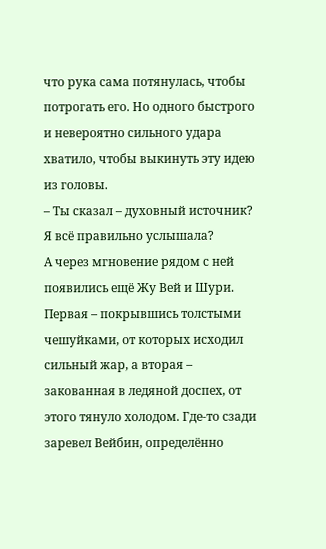что рука сама потянулась, чтобы потрогать его. Но одного быстрого и невероятно сильного удара хватило, чтобы выкинуть эту идею из головы.
– Ты сказал – духовный источник? Я всё правильно услышала?
А через мгновение рядом с ней появились ещё Жу Вей и Шури. Первая – покрывшись толстыми чешуйками, от которых исходил сильный жар, а вторая – закованная в ледяной доспех, от этого тянуло холодом. Где‑то сзади заревел Вейбин, определённо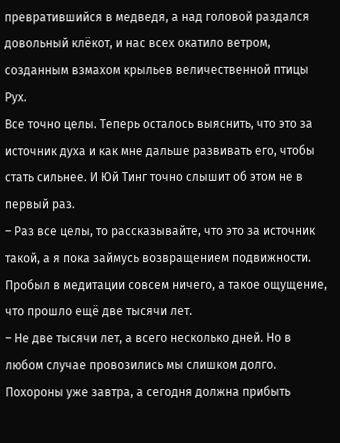превратившийся в медведя, а над головой раздался довольный клёкот, и нас всех окатило ветром, созданным взмахом крыльев величественной птицы Рух.
Все точно целы. Теперь осталось выяснить, что это за источник духа и как мне дальше развивать его, чтобы стать сильнее. И Юй Тинг точно слышит об этом не в первый раз.
– Раз все целы, то рассказывайте, что это за источник такой, а я пока займусь возвращением подвижности. Пробыл в медитации совсем ничего, а такое ощущение, что прошло ещё две тысячи лет.
– Не две тысячи лет, а всего несколько дней. Но в любом случае провозились мы слишком долго. Похороны уже завтра, а сегодня должна прибыть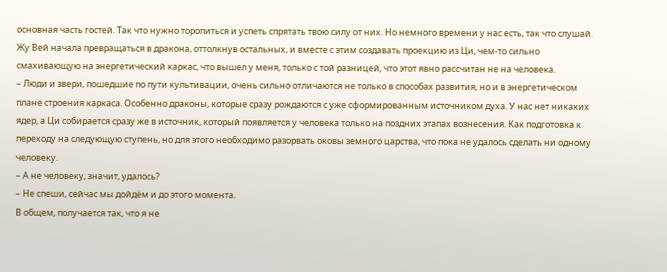основная часть гостей. Так что нужно торопиться и успеть спрятать твою силу от них. Но немного времени у нас есть, так что слушай.
Жу Вей начала превращаться в дракона, оттолкнув остальных, и вместе с этим создавать проекцию из Ци, чем‑то сильно смахивающую на энергетический каркас, что вышел у меня, только с той разницей, что этот явно рассчитан не на человека.
– Люди и звери, пошедшие по пути культивации, очень сильно отличаются не только в способах развития, но и в энергетическом плане строения каркаса. Особенно драконы, которые сразу рождаются с уже сформированным источником духа. У нас нет никаких ядер, а Ци собирается сразу же в источник, который появляется у человека только на поздних этапах вознесения. Как подготовка к переходу на следующую ступень, но для этого необходимо разорвать оковы земного царства, что пока не удалось сделать ни одному человеку.
– А не человеку, значит, удалось?
– Не спеши, сейчас мы дойдём и до этого момента.
В общем, получается так, что я не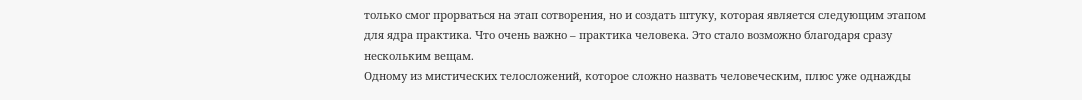только смог прорваться на этап сотворения, но и создать штуку, которая является следующим этапом для ядра практика. Что очень важно – практика человека. Это стало возможно благодаря сразу нескольким вещам.
Одному из мистических телосложений, которое сложно назвать человеческим, плюс уже однажды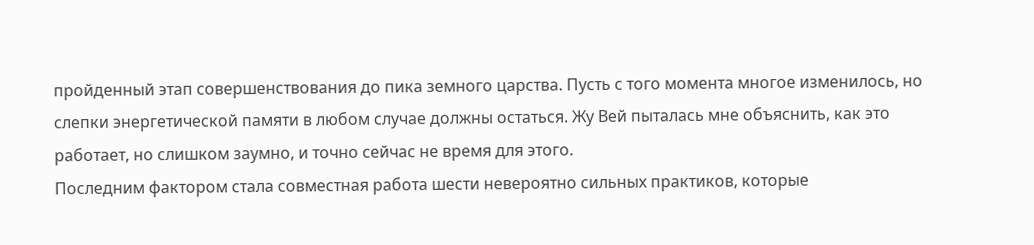пройденный этап совершенствования до пика земного царства. Пусть с того момента многое изменилось, но слепки энергетической памяти в любом случае должны остаться. Жу Вей пыталась мне объяснить, как это работает, но слишком заумно, и точно сейчас не время для этого.
Последним фактором стала совместная работа шести невероятно сильных практиков, которые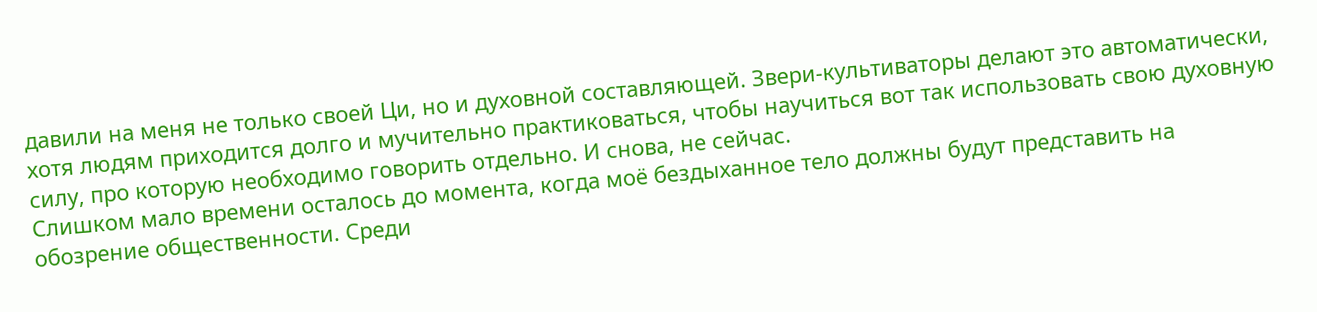давили на меня не только своей Ци, но и духовной составляющей. Звери‑культиваторы делают это автоматически, хотя людям приходится долго и мучительно практиковаться, чтобы научиться вот так использовать свою духовную силу, про которую необходимо говорить отдельно. И снова, не сейчас.
Слишком мало времени осталось до момента, когда моё бездыханное тело должны будут представить на обозрение общественности. Среди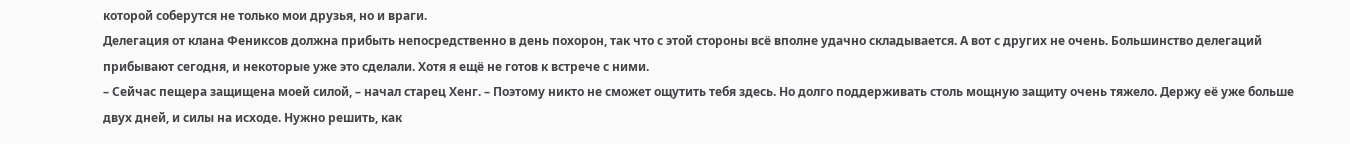которой соберутся не только мои друзья, но и враги.
Делегация от клана Фениксов должна прибыть непосредственно в день похорон, так что с этой стороны всё вполне удачно складывается. А вот с других не очень. Большинство делегаций прибывают сегодня, и некоторые уже это сделали. Хотя я ещё не готов к встрече с ними.
– Сейчас пещера защищена моей силой, – начал старец Хенг. – Поэтому никто не сможет ощутить тебя здесь. Но долго поддерживать столь мощную защиту очень тяжело. Держу её уже больше двух дней, и силы на исходе. Нужно решить, как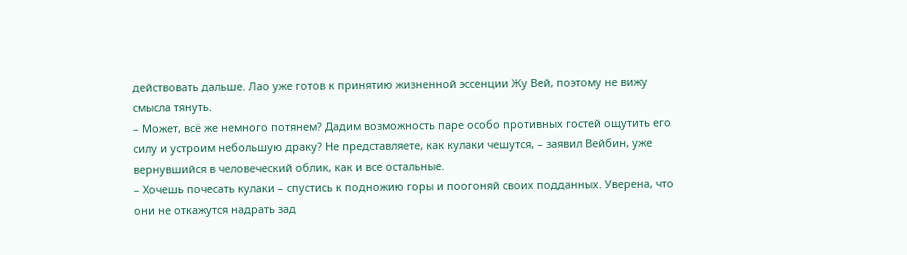действовать дальше. Лао уже готов к принятию жизненной эссенции Жу Вей, поэтому не вижу смысла тянуть.
– Может, всё же немного потянем? Дадим возможность паре особо противных гостей ощутить его силу и устроим небольшую драку? Не представляете, как кулаки чешутся, – заявил Вейбин, уже вернувшийся в человеческий облик, как и все остальные.
– Хочешь почесать кулаки – спустись к подножию горы и поогоняй своих подданных. Уверена, что они не откажутся надрать зад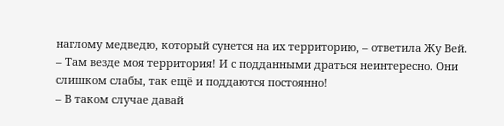наглому медведю, который сунется на их территорию, – ответила Жу Вей.
– Там везде моя территория! И с подданными драться неинтересно. Они слишком слабы, так ещё и поддаются постоянно!
– В таком случае давай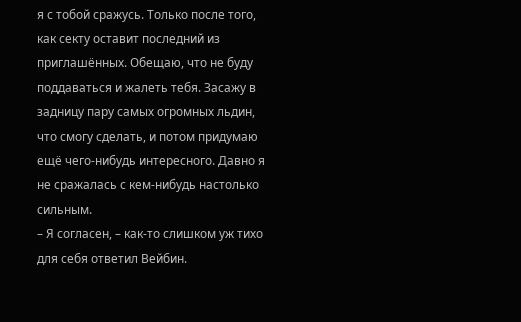я с тобой сражусь. Только после того, как секту оставит последний из приглашённых. Обещаю, что не буду поддаваться и жалеть тебя. Засажу в задницу пару самых огромных льдин, что смогу сделать, и потом придумаю ещё чего‑нибудь интересного. Давно я не сражалась с кем‑нибудь настолько сильным.
– Я согласен, – как‑то слишком уж тихо для себя ответил Вейбин.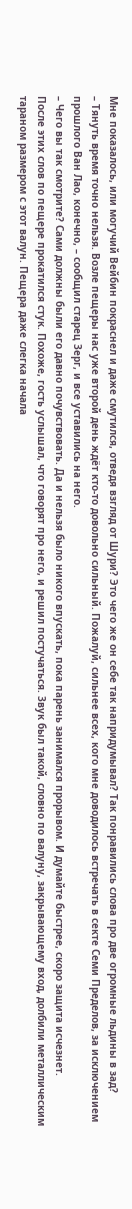Мне показалось, или могучий Вейбин покраснел и даже смутился, отведя взгляд от Шури? Это чего же он себе так напридумывал? Так понравились слова про две огромные льдины в зад?
– Тянуть время точно нельзя. Возле пещеры нас уже второй день ждёт кто‑то довольно сильный. Пожалуй, сильнее всех, кого мне доводилось встречать в секте Семи Пределов, за исключением прошлого Ван Лао, конечно, – сообщил старец Зерг, и все уставились на него.
– Чего вы так смотрите? Сами должны были его давно почувствовать. Да и нельзя было никого впускать, пока парень занимался прорывом. И думайте быстрее, скоро защита исчезнет.
После этих слов по пещере прокатился стук. Похоже, гость услышал, что говорят про него, и решил постучаться. Звук был такой, словно по валуну, закрывающему вход, долбили металлическим тараном размером с этот валун. Пещера даже слегка начала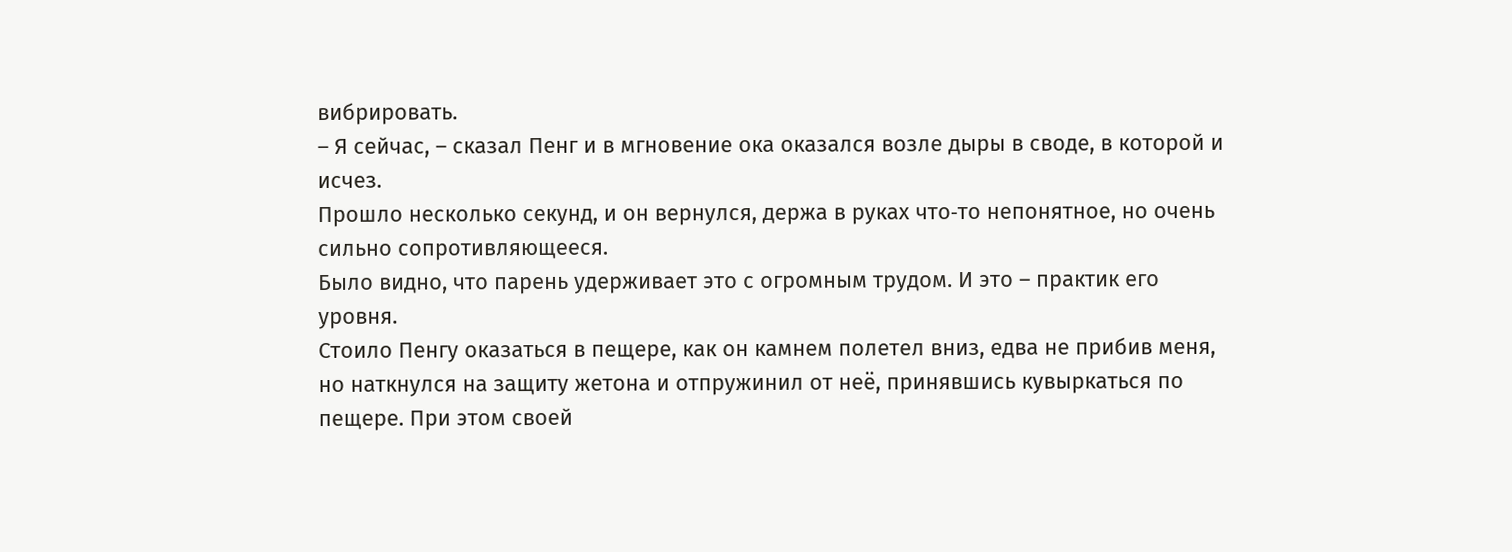вибрировать.
– Я сейчас, – сказал Пенг и в мгновение ока оказался возле дыры в своде, в которой и исчез.
Прошло несколько секунд, и он вернулся, держа в руках что‑то непонятное, но очень сильно сопротивляющееся.
Было видно, что парень удерживает это с огромным трудом. И это – практик его уровня.
Стоило Пенгу оказаться в пещере, как он камнем полетел вниз, едва не прибив меня, но наткнулся на защиту жетона и отпружинил от неё, принявшись кувыркаться по пещере. При этом своей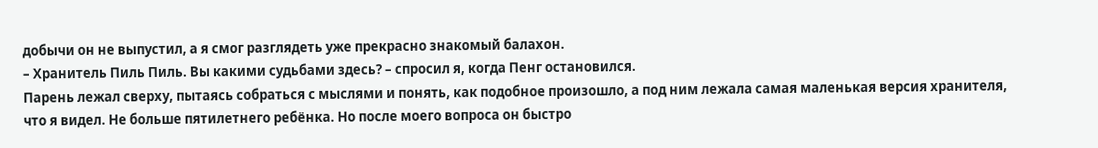добычи он не выпустил, а я смог разглядеть уже прекрасно знакомый балахон.
– Хранитель Пиль Пиль. Вы какими судьбами здесь? – спросил я, когда Пенг остановился.
Парень лежал сверху, пытаясь собраться с мыслями и понять, как подобное произошло, а под ним лежала самая маленькая версия хранителя, что я видел. Не больше пятилетнего ребёнка. Но после моего вопроса он быстро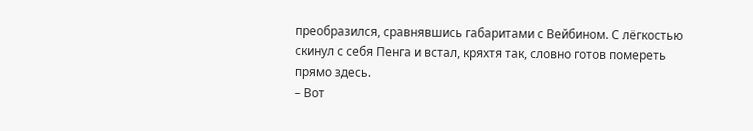преобразился, сравнявшись габаритами с Вейбином. С лёгкостью скинул с себя Пенга и встал, кряхтя так, словно готов помереть прямо здесь.
– Вот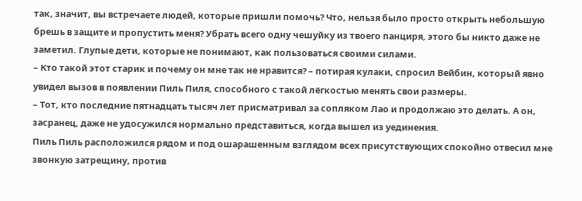так, значит, вы встречаете людей, которые пришли помочь? Что, нельзя было просто открыть небольшую брешь в защите и пропустить меня? Убрать всего одну чешуйку из твоего панциря, этого бы никто даже не заметил. Глупые дети, которые не понимают, как пользоваться своими силами.
– Кто такой этот старик и почему он мне так не нравится? – потирая кулаки, спросил Вейбин, который явно увидел вызов в появлении Пиль Пиля, способного с такой лёгкостью менять свои размеры.
– Тот, кто последние пятнадцать тысяч лет присматривал за сопляком Лао и продолжаю это делать. А он, засранец, даже не удосужился нормально представиться, когда вышел из уединения.
Пиль Пиль расположился рядом и под ошарашенным взглядом всех присутствующих спокойно отвесил мне звонкую затрещину, против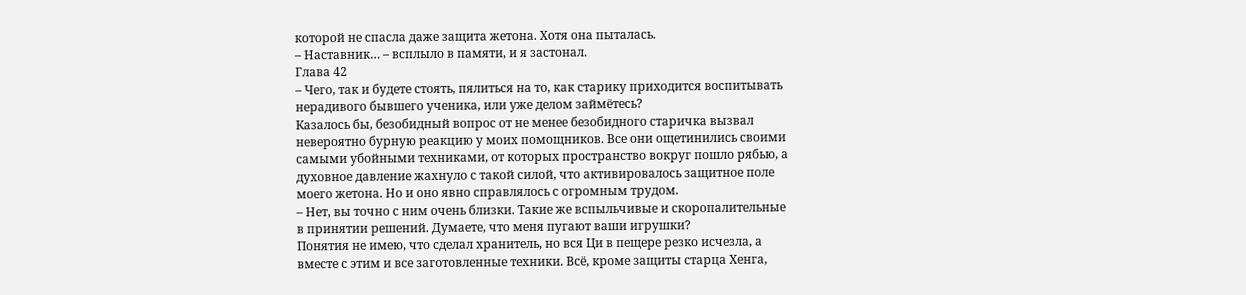которой не спасла даже защита жетона. Хотя она пыталась.
– Наставник… – всплыло в памяти, и я застонал.
Глава 42
– Чего, так и будете стоять, пялиться на то, как старику приходится воспитывать нерадивого бывшего ученика, или уже делом займётесь?
Казалось бы, безобидный вопрос от не менее безобидного старичка вызвал невероятно бурную реакцию у моих помощников. Все они ощетинились своими самыми убойными техниками, от которых пространство вокруг пошло рябью, а духовное давление жахнуло с такой силой, что активировалось защитное поле моего жетона. Но и оно явно справлялось с огромным трудом.
– Нет, вы точно с ним очень близки. Такие же вспыльчивые и скоропалительные в принятии решений. Думаете, что меня пугают ваши игрушки?
Понятия не имею, что сделал хранитель, но вся Ци в пещере резко исчезла, а вместе с этим и все заготовленные техники. Всё, кроме защиты старца Хенга,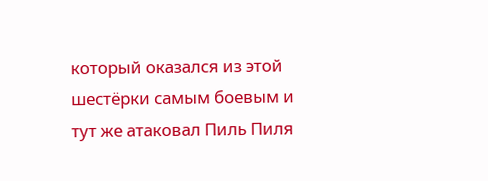который оказался из этой шестёрки самым боевым и тут же атаковал Пиль Пиля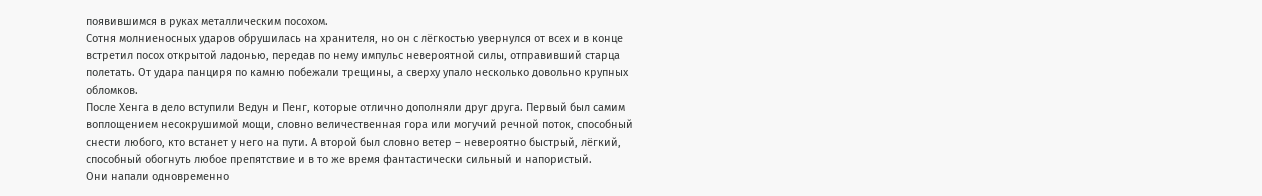появившимся в руках металлическим посохом.
Сотня молниеносных ударов обрушилась на хранителя, но он с лёгкостью увернулся от всех и в конце встретил посох открытой ладонью, передав по нему импульс невероятной силы, отправивший старца полетать. От удара панциря по камню побежали трещины, а сверху упало несколько довольно крупных обломков.
После Хенга в дело вступили Ведун и Пенг, которые отлично дополняли друг друга. Первый был самим воплощением несокрушимой мощи, словно величественная гора или могучий речной поток, способный снести любого, кто встанет у него на пути. А второй был словно ветер – невероятно быстрый, лёгкий, способный обогнуть любое препятствие и в то же время фантастически сильный и напористый.
Они напали одновременно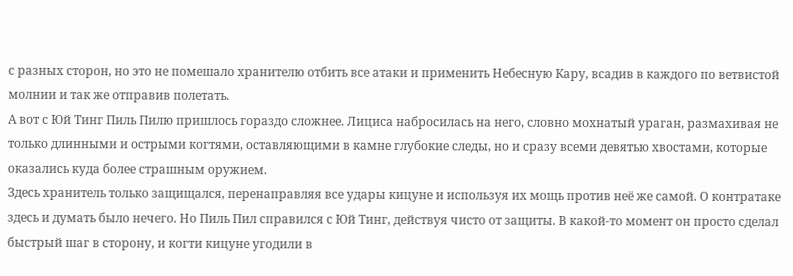с разных сторон, но это не помешало хранителю отбить все атаки и применить Небесную Кару, всадив в каждого по ветвистой молнии и так же отправив полетать.
А вот с Юй Тинг Пиль Пилю пришлось гораздо сложнее. Лициса набросилась на него, словно мохнатый ураган, размахивая не только длинными и острыми когтями, оставляющими в камне глубокие следы, но и сразу всеми девятью хвостами, которые оказались куда более страшным оружием.
Здесь хранитель только защищался, перенаправляя все удары кицуне и используя их мощь против неё же самой. О контратаке здесь и думать было нечего. Но Пиль Пил справился с Юй Тинг, действуя чисто от защиты. В какой‑то момент он просто сделал быстрый шаг в сторону, и когти кицуне угодили в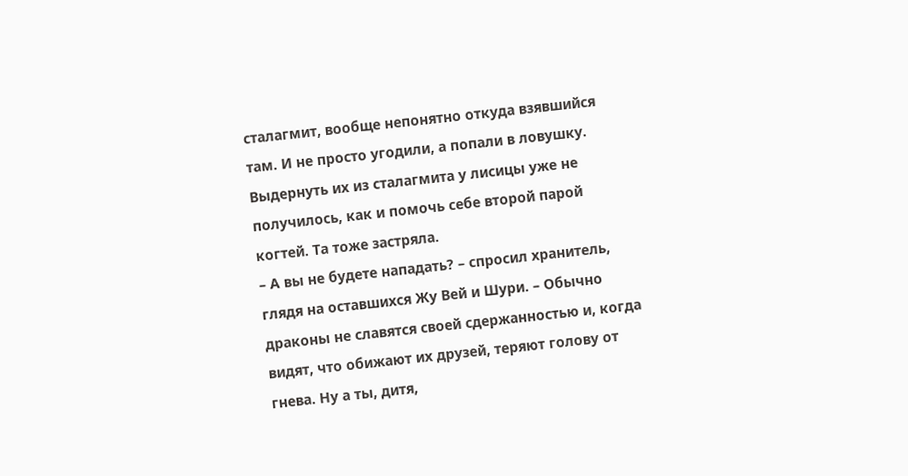сталагмит, вообще непонятно откуда взявшийся там. И не просто угодили, а попали в ловушку. Выдернуть их из сталагмита у лисицы уже не получилось, как и помочь себе второй парой когтей. Та тоже застряла.
– А вы не будете нападать? – спросил хранитель, глядя на оставшихся Жу Вей и Шури. – Обычно драконы не славятся своей сдержанностью и, когда видят, что обижают их друзей, теряют голову от гнева. Ну а ты, дитя,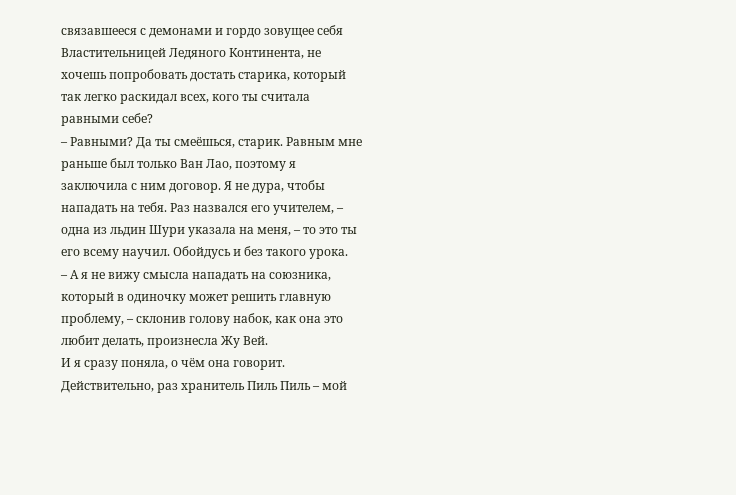связавшееся с демонами и гордо зовущее себя Властительницей Ледяного Континента, не хочешь попробовать достать старика, который так легко раскидал всех, кого ты считала равными себе?
– Равными? Да ты смеёшься, старик. Равным мне раньше был только Ван Лао, поэтому я заключила с ним договор. Я не дура, чтобы нападать на тебя. Раз назвался его учителем, – одна из льдин Шури указала на меня, – то это ты его всему научил. Обойдусь и без такого урока.
– А я не вижу смысла нападать на союзника, который в одиночку может решить главную проблему, – склонив голову набок, как она это любит делать, произнесла Жу Вей.
И я сразу поняла, о чём она говорит. Действительно, раз хранитель Пиль Пиль – мой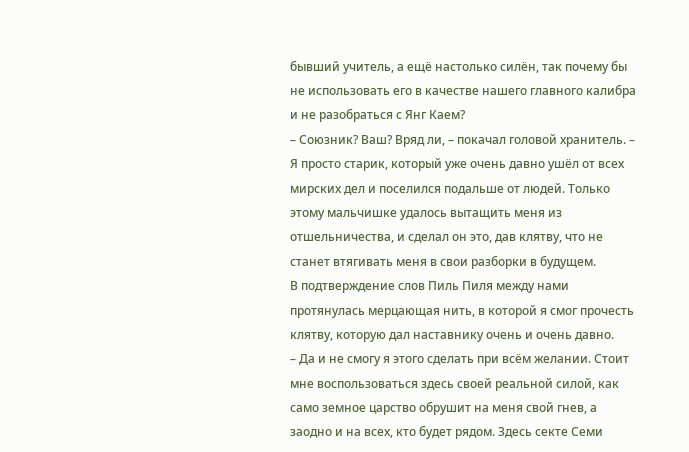бывший учитель, а ещё настолько силён, так почему бы не использовать его в качестве нашего главного калибра и не разобраться с Янг Каем?
– Союзник? Ваш? Вряд ли, – покачал головой хранитель. – Я просто старик, который уже очень давно ушёл от всех мирских дел и поселился подальше от людей. Только этому мальчишке удалось вытащить меня из отшельничества, и сделал он это, дав клятву, что не станет втягивать меня в свои разборки в будущем.
В подтверждение слов Пиль Пиля между нами протянулась мерцающая нить, в которой я смог прочесть клятву, которую дал наставнику очень и очень давно.
– Да и не смогу я этого сделать при всём желании. Стоит мне воспользоваться здесь своей реальной силой, как само земное царство обрушит на меня свой гнев, а заодно и на всех, кто будет рядом. Здесь секте Семи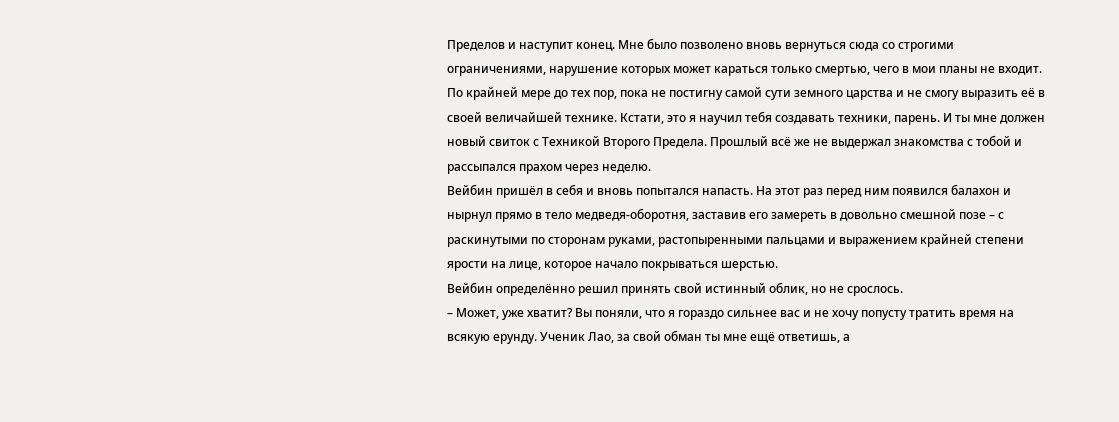Пределов и наступит конец. Мне было позволено вновь вернуться сюда со строгими ограничениями, нарушение которых может караться только смертью, чего в мои планы не входит. По крайней мере до тех пор, пока не постигну самой сути земного царства и не смогу выразить её в своей величайшей технике. Кстати, это я научил тебя создавать техники, парень. И ты мне должен новый свиток с Техникой Второго Предела. Прошлый всё же не выдержал знакомства с тобой и рассыпался прахом через неделю.
Вейбин пришёл в себя и вновь попытался напасть. На этот раз перед ним появился балахон и нырнул прямо в тело медведя‑оборотня, заставив его замереть в довольно смешной позе – с раскинутыми по сторонам руками, растопыренными пальцами и выражением крайней степени ярости на лице, которое начало покрываться шерстью.
Вейбин определённо решил принять свой истинный облик, но не срослось.
– Может, уже хватит? Вы поняли, что я гораздо сильнее вас и не хочу попусту тратить время на всякую ерунду. Ученик Лао, за свой обман ты мне ещё ответишь, а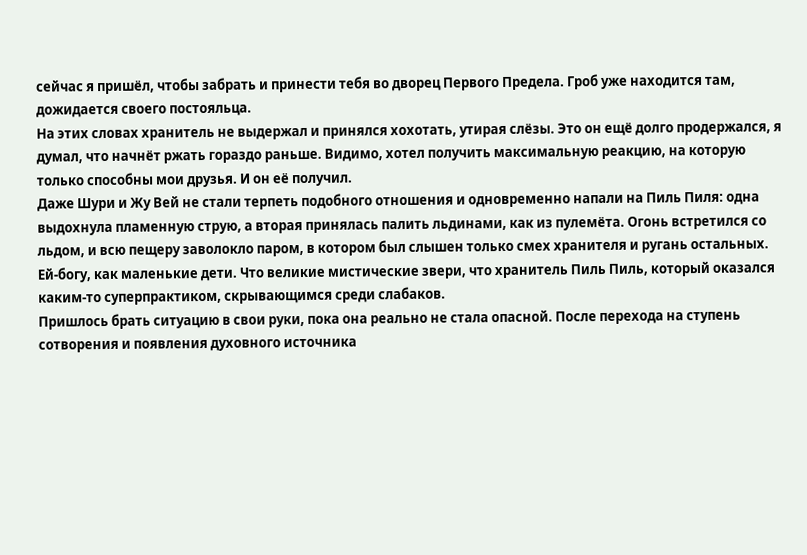сейчас я пришёл, чтобы забрать и принести тебя во дворец Первого Предела. Гроб уже находится там, дожидается своего постояльца.
На этих словах хранитель не выдержал и принялся хохотать, утирая слёзы. Это он ещё долго продержался, я думал, что начнёт ржать гораздо раньше. Видимо, хотел получить максимальную реакцию, на которую только способны мои друзья. И он её получил.
Даже Шури и Жу Вей не стали терпеть подобного отношения и одновременно напали на Пиль Пиля: одна выдохнула пламенную струю, а вторая принялась палить льдинами, как из пулемёта. Огонь встретился со льдом, и всю пещеру заволокло паром, в котором был слышен только смех хранителя и ругань остальных.
Ей‑богу, как маленькие дети. Что великие мистические звери, что хранитель Пиль Пиль, который оказался каким‑то суперпрактиком, скрывающимся среди слабаков.
Пришлось брать ситуацию в свои руки, пока она реально не стала опасной. После перехода на ступень сотворения и появления духовного источника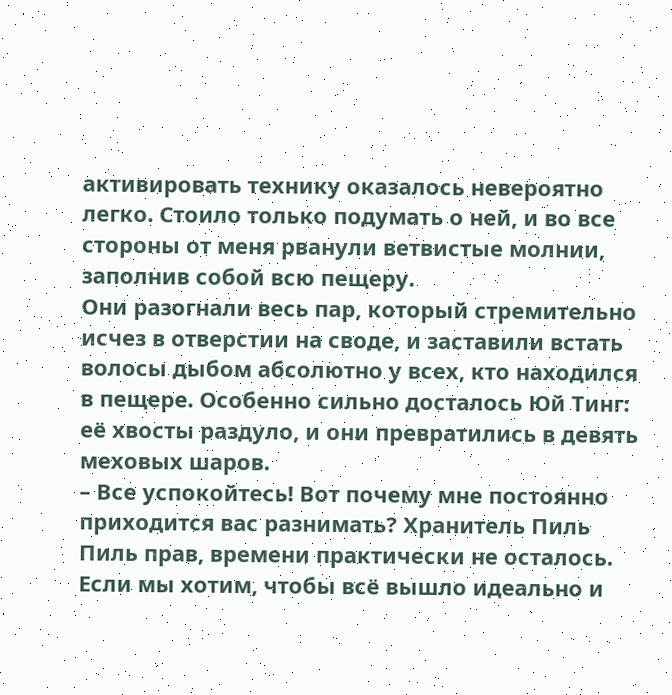активировать технику оказалось невероятно легко. Стоило только подумать о ней, и во все стороны от меня рванули ветвистые молнии, заполнив собой всю пещеру.
Они разогнали весь пар, который стремительно исчез в отверстии на своде, и заставили встать волосы дыбом абсолютно у всех, кто находился в пещере. Особенно сильно досталось Юй Тинг: её хвосты раздуло, и они превратились в девять меховых шаров.
– Все успокойтесь! Вот почему мне постоянно приходится вас разнимать? Хранитель Пиль Пиль прав, времени практически не осталось. Если мы хотим, чтобы всё вышло идеально и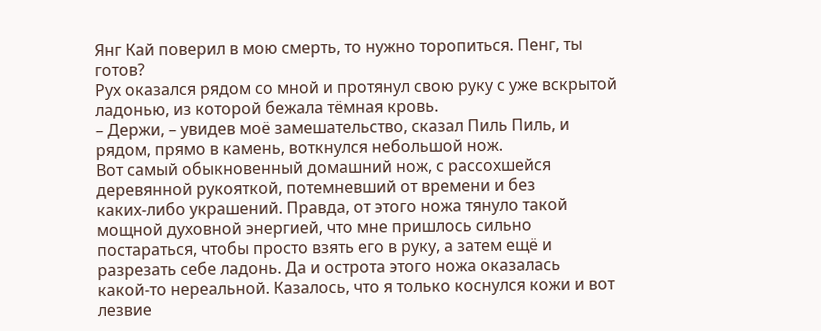Янг Кай поверил в мою смерть, то нужно торопиться. Пенг, ты готов?
Рух оказался рядом со мной и протянул свою руку с уже вскрытой ладонью, из которой бежала тёмная кровь.
– Держи, – увидев моё замешательство, сказал Пиль Пиль, и рядом, прямо в камень, воткнулся небольшой нож.
Вот самый обыкновенный домашний нож, с рассохшейся деревянной рукояткой, потемневший от времени и без каких‑либо украшений. Правда, от этого ножа тянуло такой мощной духовной энергией, что мне пришлось сильно постараться, чтобы просто взять его в руку, а затем ещё и разрезать себе ладонь. Да и острота этого ножа оказалась какой‑то нереальной. Казалось, что я только коснулся кожи и вот лезвие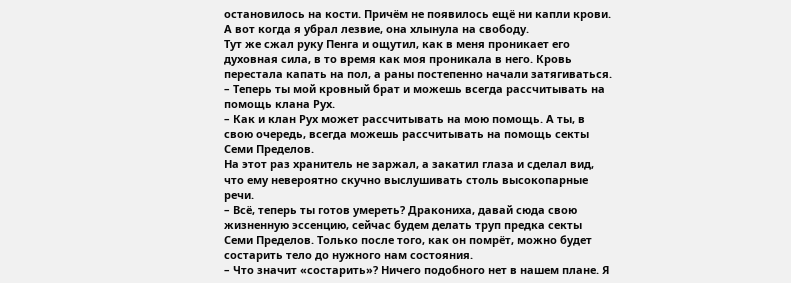остановилось на кости. Причём не появилось ещё ни капли крови. А вот когда я убрал лезвие, она хлынула на свободу.
Тут же сжал руку Пенга и ощутил, как в меня проникает его духовная сила, в то время как моя проникала в него. Кровь перестала капать на пол, а раны постепенно начали затягиваться.
– Теперь ты мой кровный брат и можешь всегда рассчитывать на помощь клана Рух.
– Как и клан Рух может рассчитывать на мою помощь. А ты, в свою очередь, всегда можешь рассчитывать на помощь секты Семи Пределов.
На этот раз хранитель не заржал, а закатил глаза и сделал вид, что ему невероятно скучно выслушивать столь высокопарные речи.
– Всё, теперь ты готов умереть? Дракониха, давай сюда свою жизненную эссенцию, сейчас будем делать труп предка секты Семи Пределов. Только после того, как он помрёт, можно будет состарить тело до нужного нам состояния.
– Что значит «состарить»? Ничего подобного нет в нашем плане. Я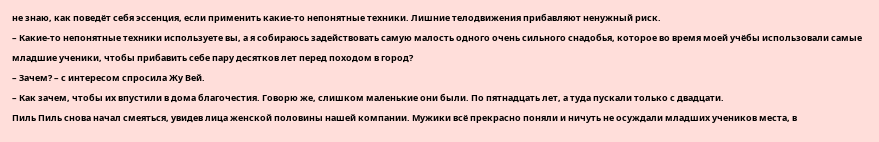не знаю, как поведёт себя эссенция, если применить какие‑то непонятные техники. Лишние телодвижения прибавляют ненужный риск.
– Какие‑то непонятные техники используете вы, а я собираюсь задействовать самую малость одного очень сильного снадобья, которое во время моей учёбы использовали самые младшие ученики, чтобы прибавить себе пару десятков лет перед походом в город?
– Зачем? – с интересом спросила Жу Вей.
– Как зачем, чтобы их впустили в дома благочестия. Говорю же, слишком маленькие они были. По пятнадцать лет, а туда пускали только с двадцати.
Пиль Пиль снова начал смеяться, увидев лица женской половины нашей компании. Мужики всё прекрасно поняли и ничуть не осуждали младших учеников места, в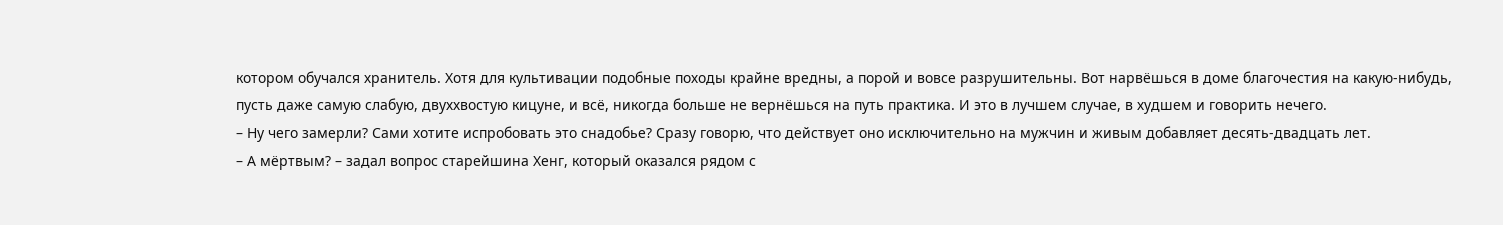котором обучался хранитель. Хотя для культивации подобные походы крайне вредны, а порой и вовсе разрушительны. Вот нарвёшься в доме благочестия на какую‑нибудь, пусть даже самую слабую, двуххвостую кицуне, и всё, никогда больше не вернёшься на путь практика. И это в лучшем случае, в худшем и говорить нечего.
– Ну чего замерли? Сами хотите испробовать это снадобье? Сразу говорю, что действует оно исключительно на мужчин и живым добавляет десять‑двадцать лет.
– А мёртвым? – задал вопрос старейшина Хенг, который оказался рядом с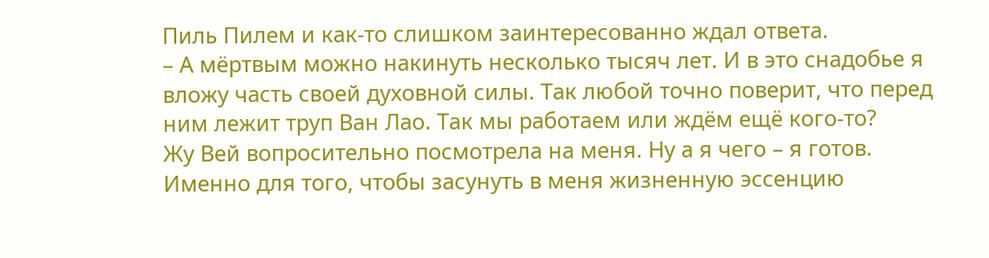Пиль Пилем и как‑то слишком заинтересованно ждал ответа.
– А мёртвым можно накинуть несколько тысяч лет. И в это снадобье я вложу часть своей духовной силы. Так любой точно поверит, что перед ним лежит труп Ван Лао. Так мы работаем или ждём ещё кого‑то?
Жу Вей вопросительно посмотрела на меня. Ну а я чего – я готов. Именно для того, чтобы засунуть в меня жизненную эссенцию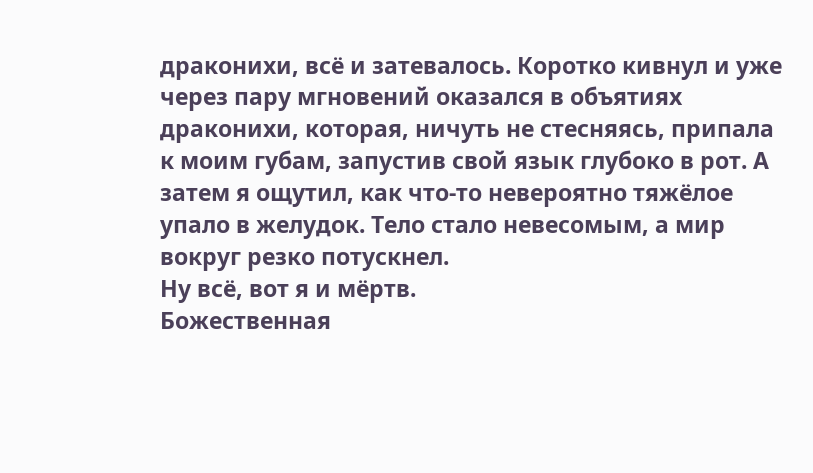драконихи, всё и затевалось. Коротко кивнул и уже через пару мгновений оказался в объятиях драконихи, которая, ничуть не стесняясь, припала к моим губам, запустив свой язык глубоко в рот. А затем я ощутил, как что‑то невероятно тяжёлое упало в желудок. Тело стало невесомым, а мир вокруг резко потускнел.
Ну всё, вот я и мёртв.
Божественная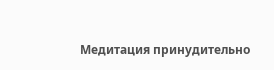Медитация принудительно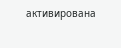активирована